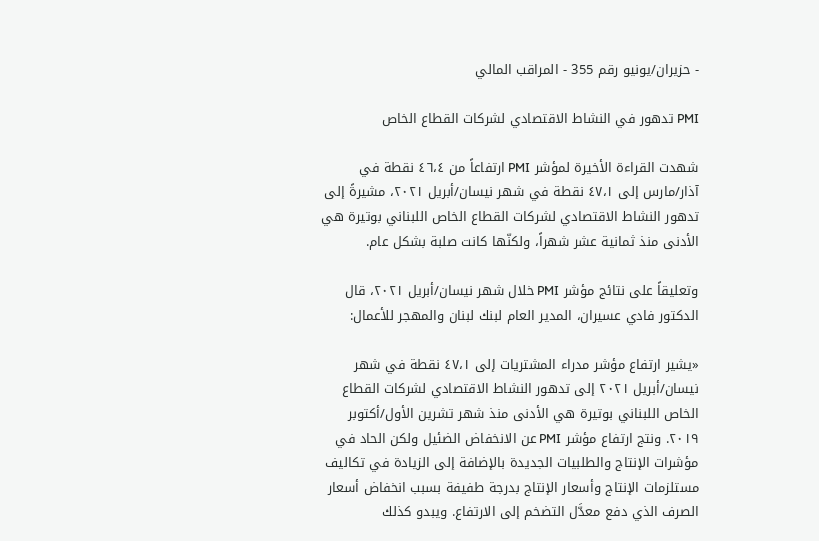- حزيران/يونيو رقم 355 - المراقب المالي

PMI تدهور في النشاط الاقتصادي لشركات القطاع الخاص

شهدت القراءة الأخيرة لمؤشر PMI ارتفاعاً من ٤٦،٤ نقطة في آذار/مارس إلى ٤٧،١ نقطة في شهر نيسان/أبريل ٢٠٢١، مشيرةً إلى تدهور النشاط الاقتصادي لشركات القطاع الخاص اللبناني بوتيرة هي الأدنى منذ ثمانية عشر شهراً، ولكنّها كانت صلبة بشكل عام.

وتعليقاً على نتائج مؤشر PMI خلال شهر نيسان/أبريل ٢٠٢١، قال الدكتور فادي عسيران، المدير العام لبنك لبنان والمهجر للأعمال:

«يشير ارتفاع مؤشر مدراء المشتريات إلى ٤٧،١ نقطة في شهر نيسان/أبريل ٢٠٢١ إلى تدهور النشاط الاقتصادي لشركات القطاع الخاص اللبناني بوتيرة هي الأدنى منذ شهر تشرين الأول/أكتوبر ٢٠١٩. ونتج ارتفاع مؤشر PMI عن الانخفاض الضئيل ولكن الحاد في مؤشرات الإنتاج والطلبيات الجديدة بالإضافة إلى الزيادة في تكاليف مستلزمات الإنتاج وأسعار الإنتاج بدرجة طفيفة بسبب انخفاض أسعار الصرف الذي دفع معدَّل التضخم إلى الارتفاع. ويبدو كذلك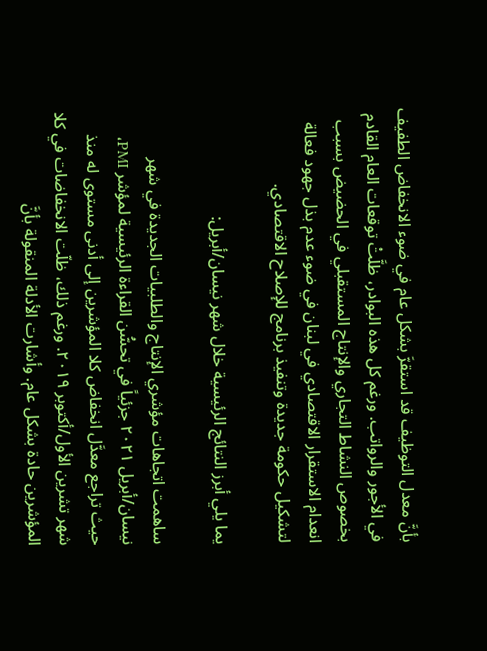بأنَّ معدل التوظيف قد استقرَّ بشكل عام في ضوء الانخفاض الطفيف في الأجور والرواتب. ورغم كل هذه البوادر، ظلَّتْ توقعات العام القادم بخصوص النشاط التجاري والإنتاج المستقبلي في الحضيض بسبب انعدام الاستقرار الاقتصادي في لبنان في ضوء عدم بذل جهود فعالة لتشكيل حكومة جديدة وتنفيذ برنامج للإصلاح الاقتصادي.

يما يلي أبرز النتائج الرئيسية خلال شهر نيسان/أبريل:

ساهمت اتجاهات مؤشري الإنتاج والطلبيات الجديدة في شهر نيسان/أبريل ٢٠٢١ جزئياً في تحسُّن القراءة الرئيسية لمؤشر PMI، حيث تراجع معدَّل انخفاض كلا المؤشرين إلى أدنى مستوى له منذ شهر تشرين الأول/أكتوبر ٢٠١٩. ورغم ذلك، ظلّت الانخفاضات في كلا المؤشرين حادة بشكل عام. وأشارت الأدلة المنقولة بأنَّ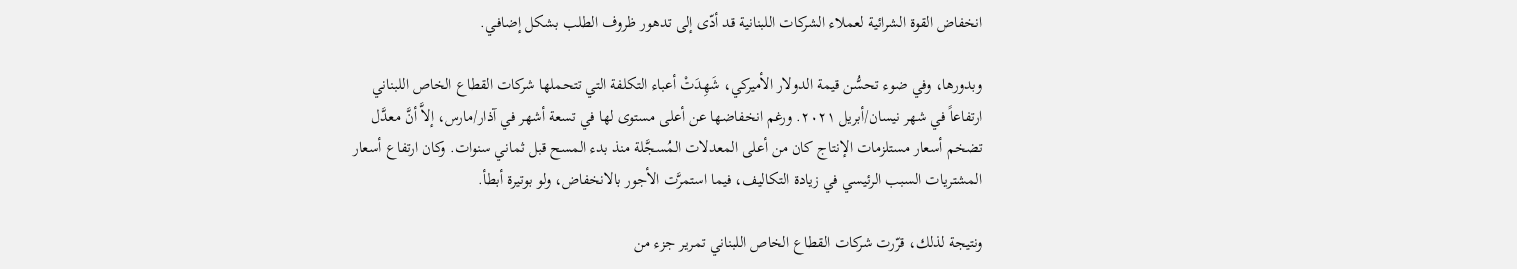انخفاض القوة الشرائية لعملاء الشركات اللبنانية قد أدّى إلى تدهور ظروف الطلب بشكل إضافـي.

وبدورها، وفي ضوء تحسُّن قيمة الدولار الأميركي، شَهِدَتْ أعباء التكلفة التي تتحملها شركات القطاع الخاص اللبناني ارتفاعاً في شهر نيسان/أبريل ٢٠٢١. ورغم انخفاضها عن أعلى مستوى لها في تسعة أشهر في آذار/مارس، إلاَّ أنَّ معدَّل تضخم أسعار مستلزمات الإنتاج كان من أعلى المعدلات المُسجَّلة منذ بدء المسح قبل ثماني سنوات. وكان ارتفاع أسعار المشتريات السبب الرئيسي في زيادة التكاليف، فيما استمرَّت الأجور بالانخفاض، ولو بوتيرة أبطأ.

ونتيجة لذلك، قرّرت شركات القطاع الخاص اللبناني تمرير جزء من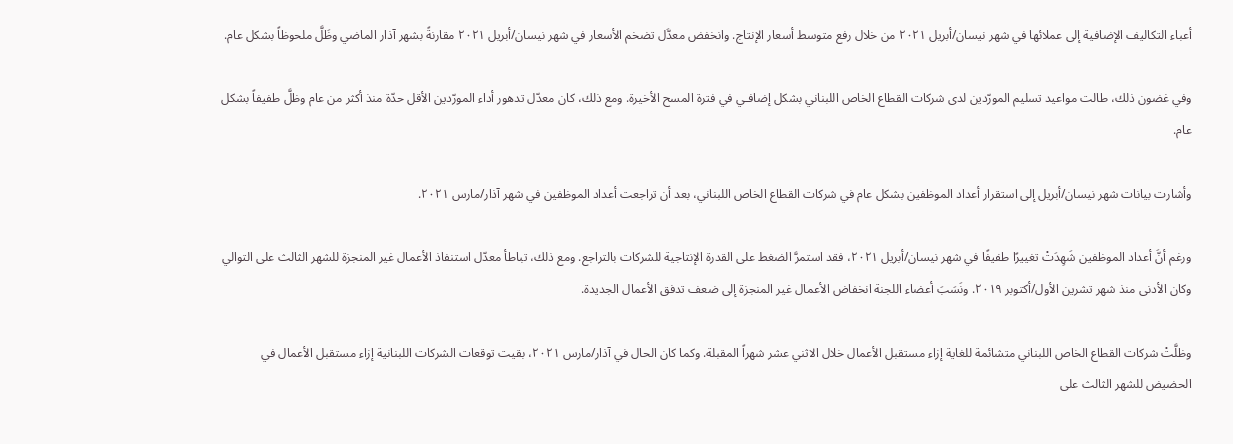أعباء التكاليف الإضافية إلى عملائها في شهر نيسان/أبريل ٢٠٢١ من خلال رفع متوسط أسعار الإنتاج. وانخفض معدَّل تضخم الأسعار في شهر نيسان/أبريل ٢٠٢١ مقارنةً بشهر آذار الماضي وظَلَّ ملحوظاً بشكل عام.

وفي غضون ذلك، طالت مواعيد تسليم المورّدين لدى شركات القطاع الخاص اللبناني بشكل إضافـي في فترة المسح الأخيرة. ومع ذلك، كان معدّل تدهور أداء المورّدين الأقل حدّة منذ أكثر من عام وظلَّ طفيفاً بشكل عام.

وأشارت بيانات شهر نيسان/أبريل إلى استقرار أعداد الموظفين بشكل عام في شركات القطاع الخاص اللبناني، بعد أن تراجعت أعداد الموظفين في شهر آذار/مارس ٢٠٢١.

ورغم أنَّ أعداد الموظفين شَهِدَتْ تغييرًا طفيفًا في شهر نيسان/أبريل ٢٠٢١، فقد استمرَّ الضغط على القدرة الإنتاجية للشركات بالتراجع. ومع ذلك، تباطأ معدّل استنفاذ الأعمال غير المنجزة للشهر الثالث على التوالي وكان الأدنى منذ شهر تشرين الأول/أكتوبر ٢٠١٩. ونَسَبَ أعضاء اللجنة انخفاض الأعمال غير المنجزة إلى ضعف تدفق الأعمال الجديدة.

وظلَّتْ شركات القطاع الخاص اللبناني متشائمة للغاية إزاء مستقبل الأعمال خلال الاثني عشر شهراً المقبلة. وكما كان الحال في آذار/مارس ٢٠٢١، بقيت توقعات الشركات اللبنانية إزاء مستقبل الأعمال في الحضيض للشهر الثالث على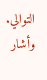التوالي. وأشار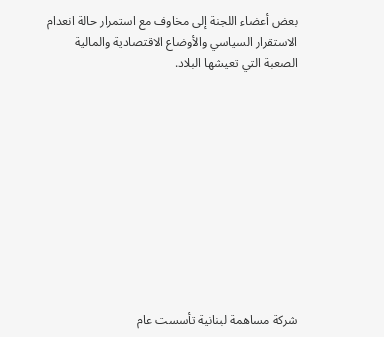بعض أعضاء اللجنة إلى مخاوف مع استمرار حالة انعدام الاستقرار السياسي والأوضاع الاقتصادية والمالية الصعبة التي تعيشها البلاد.











شركة مساهمة لبنانية تأسست عام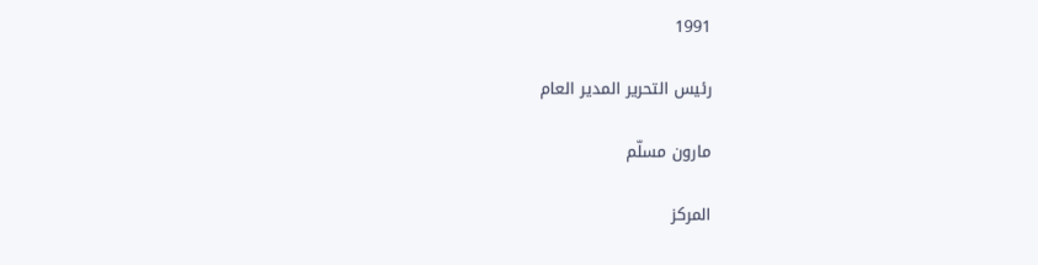1991

رئيس التحرير المدير العام

مارون مسلّم

المركز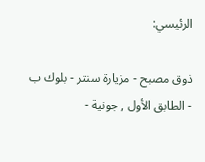الرئيسي:

ذوق مصبح - مزيارة سنتر - بلوك ب - الطابق الأول , جونية -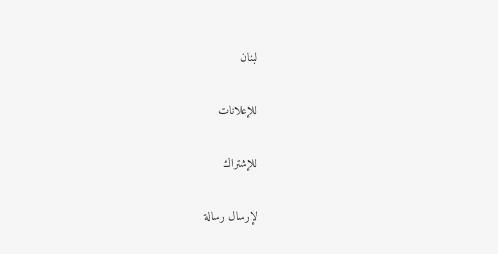لبنان

للإعلانات

للإشتراك

لإرسال رسالة